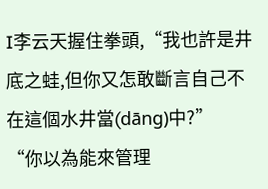I李云天握住拳頭,“我也許是井底之蛙,但你又怎敢斷言自己不在這個水井當(dāng)中?”
“你以為能來管理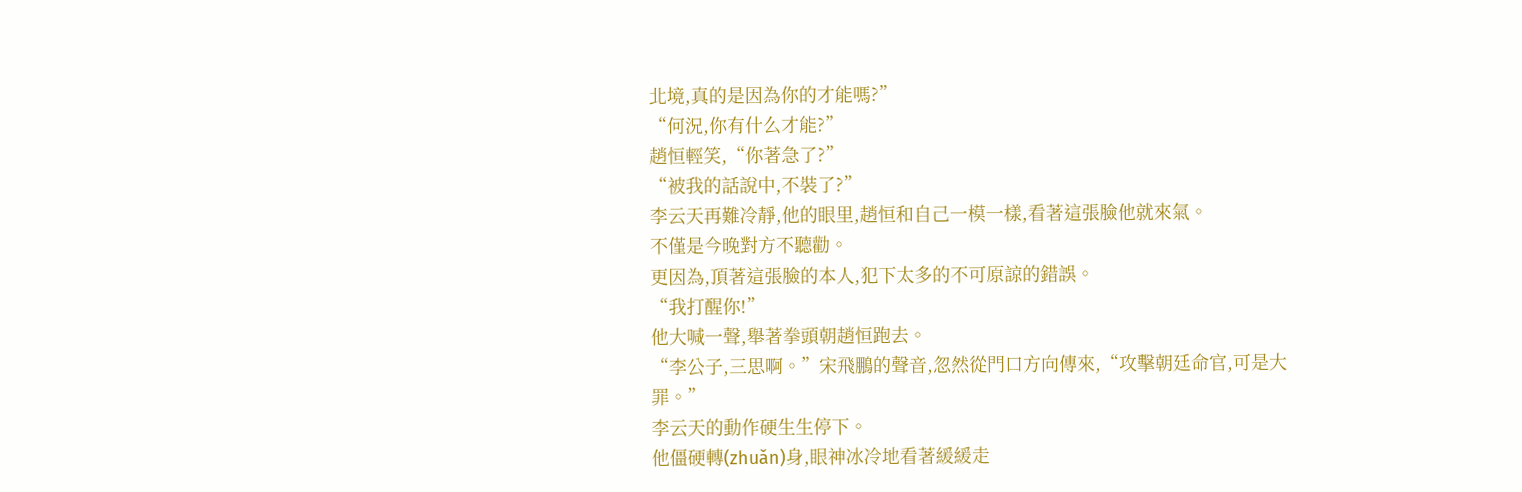北境,真的是因為你的才能嗎?”
“何況,你有什么才能?”
趙恒輕笑,“你著急了?”
“被我的話說中,不裝了?”
李云天再難冷靜,他的眼里,趙恒和自己一模一樣,看著這張臉他就來氣。
不僅是今晚對方不聽勸。
更因為,頂著這張臉的本人,犯下太多的不可原諒的錯誤。
“我打醒你!”
他大喊一聲,舉著拳頭朝趙恒跑去。
“李公子,三思啊。”宋飛鵬的聲音,忽然從門口方向傳來,“攻擊朝廷命官,可是大罪。”
李云天的動作硬生生停下。
他僵硬轉(zhuǎn)身,眼神冰冷地看著緩緩走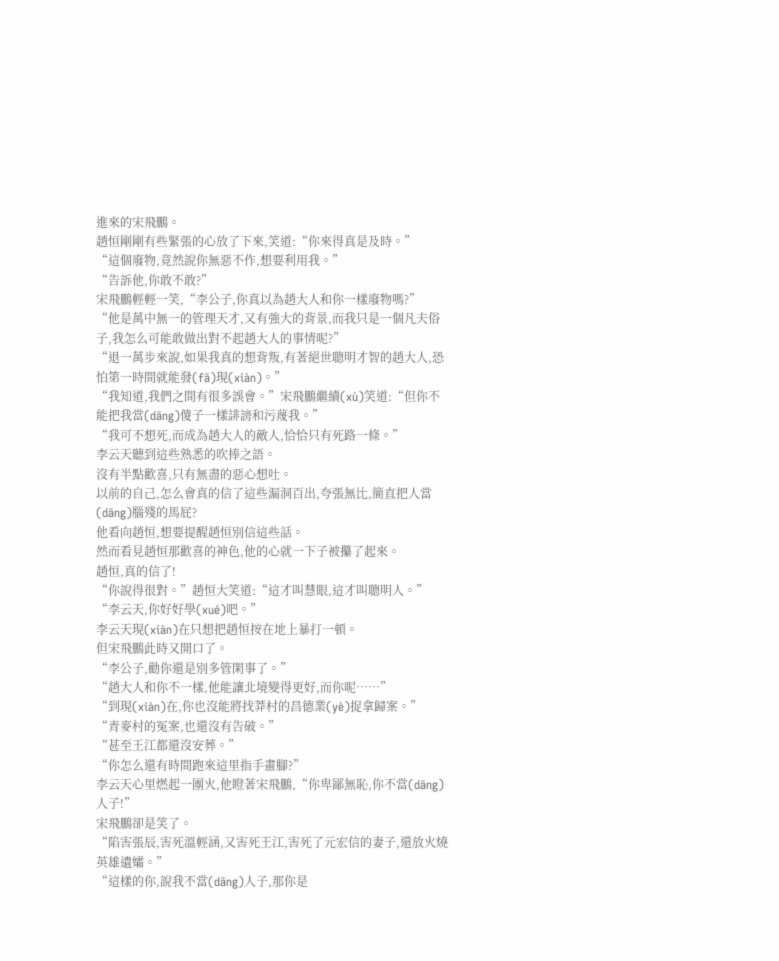進來的宋飛鵬。
趙恒剛剛有些緊張的心放了下來,笑道:“你來得真是及時。”
“這個廢物,竟然說你無惡不作,想要利用我。”
“告訴他,你敢不敢?”
宋飛鵬輕輕一笑,“李公子,你真以為趙大人和你一樣廢物嗎?”
“他是萬中無一的管理天才,又有強大的背景,而我只是一個凡夫俗子,我怎么可能敢做出對不起趙大人的事情呢?”
“退一萬步來說,如果我真的想背叛,有著絕世聰明才智的趙大人,恐怕第一時間就能發(fā)現(xiàn)。”
“我知道,我們之間有很多誤會。”宋飛鵬繼續(xù)笑道:“但你不能把我當(dāng)傻子一樣誹謗和污蔑我。”
“我可不想死,而成為趙大人的敵人,恰恰只有死路一條。”
李云天聽到這些熟悉的吹捧之語。
沒有半點歡喜,只有無盡的惡心想吐。
以前的自己,怎么會真的信了這些漏洞百出,夸張無比,簡直把人當(dāng)腦殘的馬屁?
他看向趙恒,想要提醒趙恒別信這些話。
然而看見趙恒那歡喜的神色,他的心就一下子被攥了起來。
趙恒,真的信了!
“你說得很對。”趙恒大笑道:“這才叫慧眼,這才叫聰明人。”
“李云天,你好好學(xué)吧。”
李云天現(xiàn)在只想把趙恒按在地上暴打一頓。
但宋飛鵬此時又開口了。
“李公子,勸你還是別多管閑事了。”
“趙大人和你不一樣,他能讓北境變得更好,而你呢……”
“到現(xiàn)在,你也沒能將找莽村的昌德業(yè)捉拿歸案。”
“青麥村的冤案,也還沒有告破。”
“甚至王江都還沒安葬。”
“你怎么還有時間跑來這里指手畫腳?”
李云天心里燃起一團火,他瞪著宋飛鵬,“你卑鄙無恥,你不當(dāng)人子!”
宋飛鵬卻是笑了。
“陷害張辰,害死溫輕涵,又害死王江,害死了元宏信的妻子,還放火燒英雄遺孀。”
“這樣的你,說我不當(dāng)人子,那你是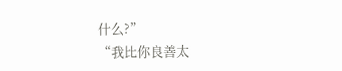什么?”
“我比你良善太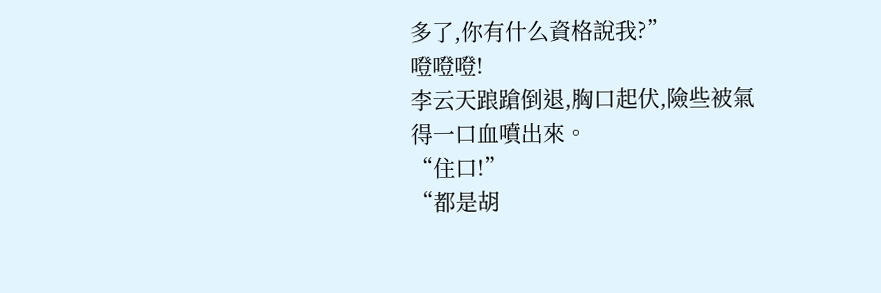多了,你有什么資格說我?”
噔噔噔!
李云天踉蹌倒退,胸口起伏,險些被氣得一口血噴出來。
“住口!”
“都是胡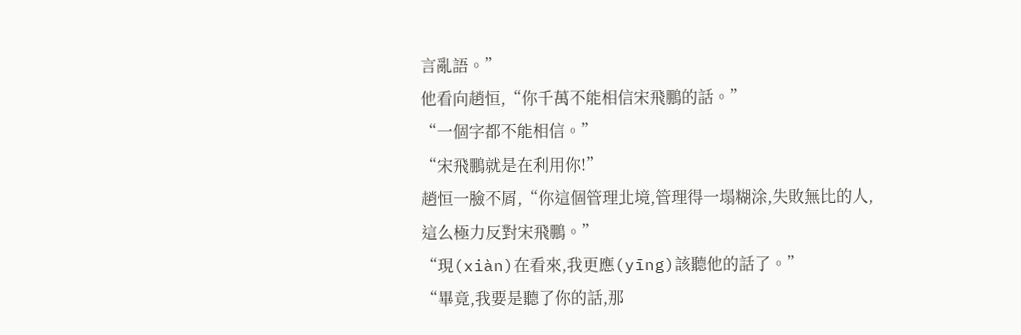言亂語。”
他看向趙恒,“你千萬不能相信宋飛鵬的話。”
“一個字都不能相信。”
“宋飛鵬就是在利用你!”
趙恒一臉不屑,“你這個管理北境,管理得一塌糊涂,失敗無比的人,這么極力反對宋飛鵬。”
“現(xiàn)在看來,我更應(yīng)該聽他的話了。”
“畢竟,我要是聽了你的話,那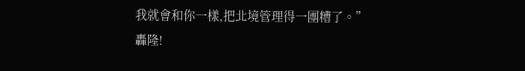我就會和你一樣,把北境管理得一團糟了。”
轟隆!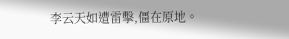李云天如遭雷擊,僵在原地。